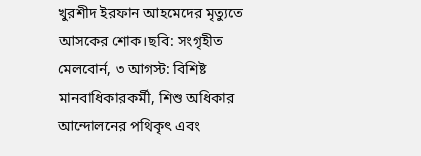খুরশীদ ইরফান আহমেদের মৃত্যুতে আসকের শোক।ছবি: সংগৃহীত
মেলবোর্ন, ৩ আগস্ট: বিশিষ্ট মানবাধিকারকর্মী, শিশু অধিকার আন্দোলনের পথিকৃৎ এবং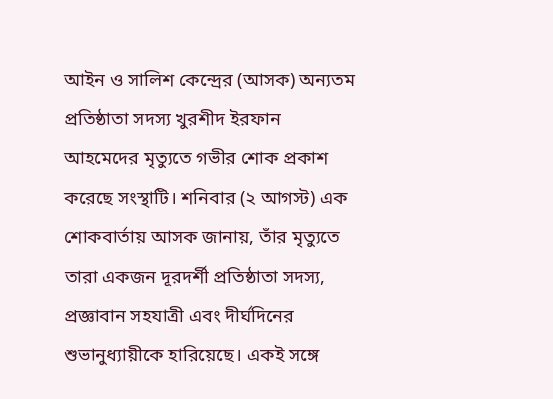আইন ও সালিশ কেন্দ্রের (আসক) অন্যতম প্রতিষ্ঠাতা সদস্য খুরশীদ ইরফান আহমেদের মৃত্যুতে গভীর শোক প্রকাশ করেছে সংস্থাটি। শনিবার (২ আগস্ট) এক শোকবার্তায় আসক জানায়, তাঁর মৃত্যুতে তারা একজন দূরদর্শী প্রতিষ্ঠাতা সদস্য, প্রজ্ঞাবান সহযাত্রী এবং দীর্ঘদিনের শুভানুধ্যায়ীকে হারিয়েছে। একই সঙ্গে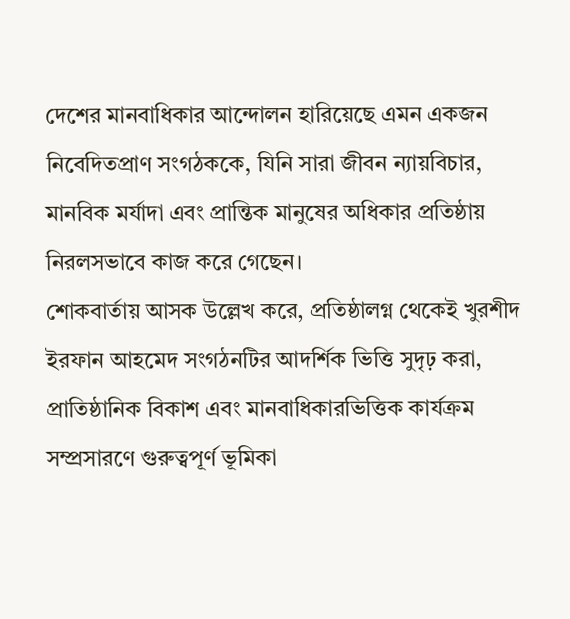দেশের মানবাধিকার আন্দোলন হারিয়েছে এমন একজন নিবেদিতপ্রাণ সংগঠককে, যিনি সারা জীবন ন্যায়বিচার, মানবিক মর্যাদা এবং প্রান্তিক মানুষের অধিকার প্রতিষ্ঠায় নিরলসভাবে কাজ করে গেছেন।
শোকবার্তায় আসক উল্লেখ করে, প্রতিষ্ঠালগ্ন থেকেই খুরশীদ ইরফান আহমেদ সংগঠনটির আদর্শিক ভিত্তি সুদৃঢ় করা, প্রাতিষ্ঠানিক বিকাশ এবং মানবাধিকারভিত্তিক কার্যক্রম সম্প্রসারণে গুরুত্বপূর্ণ ভূমিকা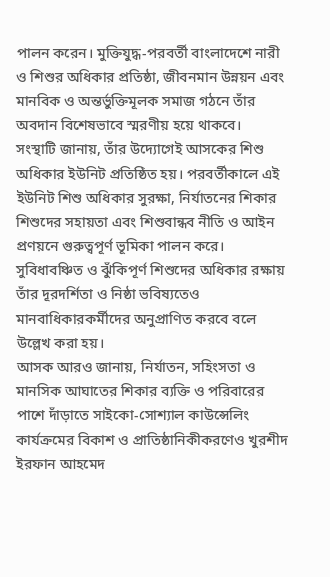পালন করেন। মুক্তিযুদ্ধ-পরবর্তী বাংলাদেশে নারী ও শিশুর অধিকার প্রতিষ্ঠা, জীবনমান উন্নয়ন এবং মানবিক ও অন্তর্ভুক্তিমূলক সমাজ গঠনে তাঁর অবদান বিশেষভাবে স্মরণীয় হয়ে থাকবে।
সংস্থাটি জানায়, তাঁর উদ্যোগেই আসকের শিশু অধিকার ইউনিট প্রতিষ্ঠিত হয়। পরবর্তীকালে এই ইউনিট শিশু অধিকার সুরক্ষা, নির্যাতনের শিকার শিশুদের সহায়তা এবং শিশুবান্ধব নীতি ও আইন প্রণয়নে গুরুত্বপূর্ণ ভূমিকা পালন করে। সুবিধাবঞ্চিত ও ঝুঁকিপূর্ণ শিশুদের অধিকার রক্ষায় তাঁর দূরদর্শিতা ও নিষ্ঠা ভবিষ্যতেও মানবাধিকারকর্মীদের অনুপ্রাণিত করবে বলে উল্লেখ করা হয়।
আসক আরও জানায়, নির্যাতন, সহিংসতা ও মানসিক আঘাতের শিকার ব্যক্তি ও পরিবারের পাশে দাঁড়াতে সাইকো-সোশ্যাল কাউন্সেলিং কার্যক্রমের বিকাশ ও প্রাতিষ্ঠানিকীকরণেও খুরশীদ ইরফান আহমেদ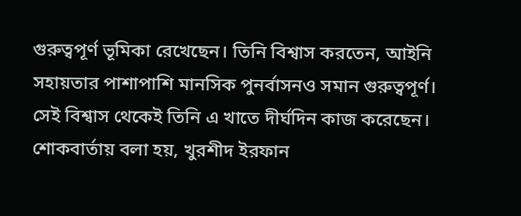গুরুত্বপূর্ণ ভূমিকা রেখেছেন। তিনি বিশ্বাস করতেন, আইনি সহায়তার পাশাপাশি মানসিক পুনর্বাসনও সমান গুরুত্বপূর্ণ। সেই বিশ্বাস থেকেই তিনি এ খাতে দীর্ঘদিন কাজ করেছেন।
শোকবার্তায় বলা হয়, খুরশীদ ইরফান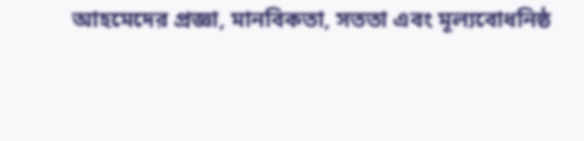আহমেদের প্রজ্ঞা, মানবিকতা, সততা এবং মূল্যবোধনিষ্ঠ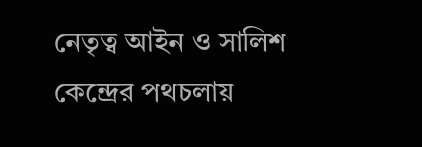নেতৃত্ব আইন ও সালিশ কেন্দ্রের পথচলায়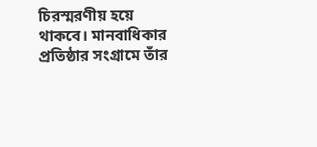চিরস্মরণীয় হয়ে থাকবে। মানবাধিকার প্রতিষ্ঠার সংগ্রামে তাঁর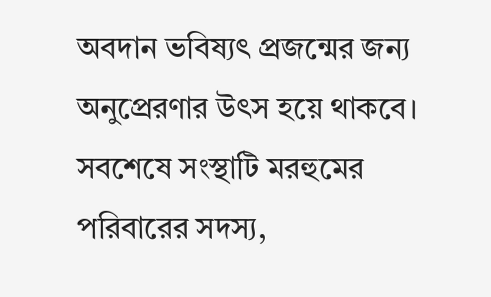অবদান ভবিষ্যৎ প্রজন্মের জন্য অনুপ্রেরণার উৎস হয়ে থাকবে।
সবশেষে সংস্থাটি মরহুমের পরিবারের সদস্য,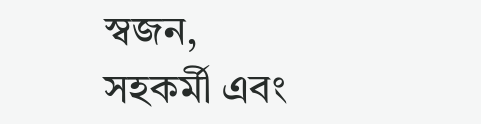স্বজন, সহকর্মী এবং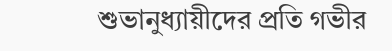শুভানুধ্যায়ীদের প্রতি গভীর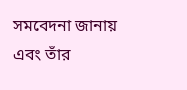সমবেদনা জানায় এবং তাঁর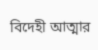বিদেহী আত্মার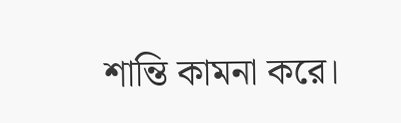শান্তি কামনা করে।